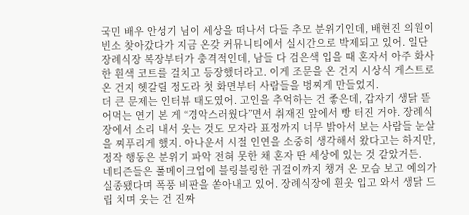국민 배우 안성기 님이 세상을 떠나서 다들 추모 분위기인데, 배현진 의원이 빈소 찾아갔다가 지금 온갖 커뮤니티에서 실시간으로 박제되고 있어. 일단 장례식장 복장부터가 충격적인데, 남들 다 검은색 입을 때 혼자서 아주 화사한 흰색 코트를 걸치고 등장했더라고. 이게 조문을 온 건지 시상식 게스트로 온 건지 헷갈릴 정도라 첫 화면부터 사람들을 벙찌게 만들었지.
더 큰 문제는 인터뷰 태도였어. 고인을 추억하는 건 좋은데, 갑자기 생닭 뜯어먹는 연기 본 게 “경악스러웠다”면서 취재진 앞에서 빵 터진 거야. 장례식장에서 소리 내서 웃는 것도 모자라 표정까지 너무 밝아서 보는 사람들 눈살을 찌푸리게 했지. 아나운서 시절 인연을 소중히 생각해서 왔다고는 하지만, 정작 행동은 분위기 파악 전혀 못한 채 혼자 딴 세상에 있는 것 같았거든.
네티즌들은 풀메이크업에 블링블링한 귀걸이까지 챙겨 온 모습 보고 예의가 실종됐다며 폭풍 비판을 쏟아내고 있어. 장례식장에 흰옷 입고 와서 생닭 드립 치며 웃는 건 진짜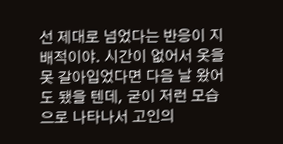선 제대로 넘었다는 반응이 지배적이야. 시간이 없어서 옷을 못 갈아입었다면 다음 날 왔어도 됐을 텐데, 굳이 저런 모습으로 나타나서 고인의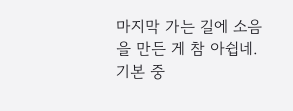마지막 가는 길에 소음을 만든 게 참 아쉽네. 기본 중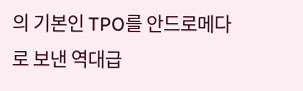의 기본인 TPO를 안드로메다로 보낸 역대급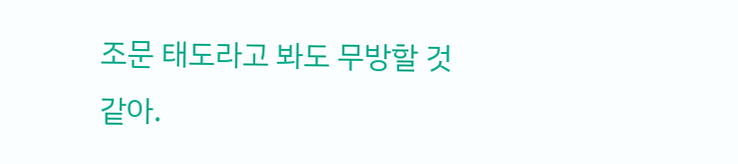조문 태도라고 봐도 무방할 것 같아.